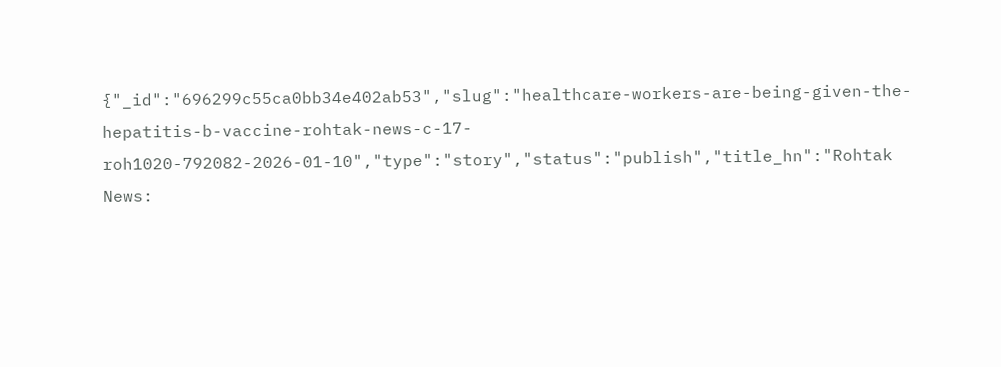{"_id":"696299c55ca0bb34e402ab53","slug":"healthcare-workers-are-being-given-the-hepatitis-b-vaccine-rohtak-news-c-17-roh1020-792082-2026-01-10","type":"story","status":"publish","title_hn":"Rohtak News: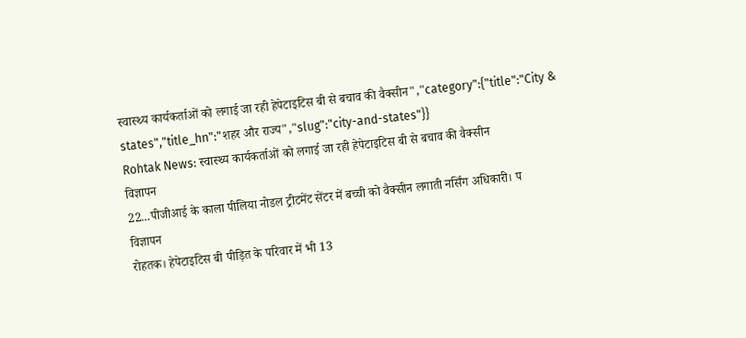स्वास्थ्य कार्यकर्ताओं को लगाई जा रही हेपेटाइटिस बी से बचाव की वैक्सीन","category":{"title":"City & states","title_hn":"शहर और राज्य","slug":"city-and-states"}}
Rohtak News: स्वास्थ्य कार्यकर्ताओं को लगाई जा रही हेपेटाइटिस बी से बचाव की वैक्सीन
विज्ञापन
22...पीजीआई के काला पीलिया नोडल ट्रीटमेंट सेंटर में बच्ची को वैक्सीन लगाती नर्सिंग अधिकारी। प
विज्ञापन
रोहतक। हेपेटाइटिस बी पीड़ित के परिवार में भी 13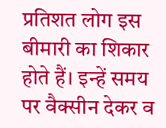प्रतिशत लोग इस बीमारी का शिकार होते हैं। इन्हें समय पर वैक्सीन देकर व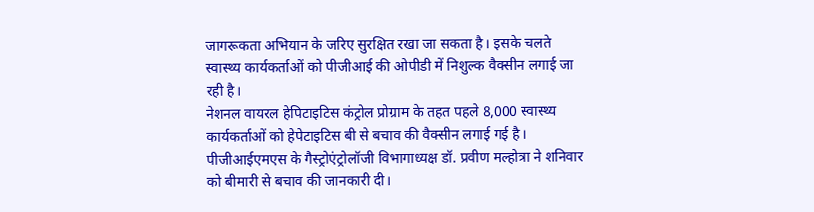जागरूकता अभियान के जरिए सुरक्षित रखा जा सकता है। इसके चलते स्वास्थ्य कार्यकर्ताओं को पीजीआई की ओपीडी में निशुल्क वैक्सीन लगाई जा रही है।
नेशनल वायरल हेपिटाइटिस कंट्रोल प्रोग्राम के तहत पहले 8,000 स्वास्थ्य कार्यकर्ताओं को हेपेटाइटिस बी से बचाव की वैक्सीन लगाई गई है। पीजीआईएमएस के गैस्ट्रोएंट्रोलॉजी विभागाध्यक्ष डॉ. प्रवीण मल्होत्रा ने शनिवार को बीमारी से बचाव की जानकारी दी।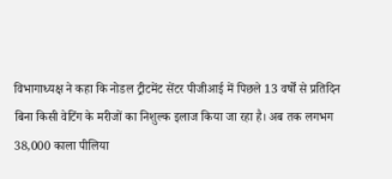विभागाध्यक्ष ने कहा कि नोडल ट्रीटमेंट सेंटर पीजीआई में पिछले 13 वर्षों से प्रतिदिन बिना किसी वेटिंग के मरीजों का निशुल्क इलाज किया जा रहा है। अब तक लगभग 38,000 काला पीलिया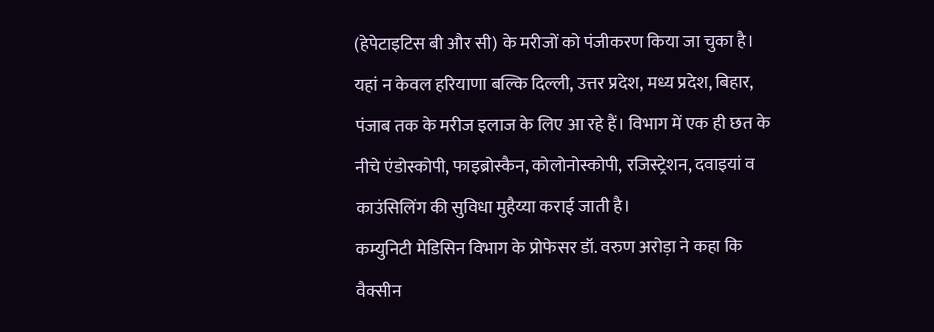(हेपेटाइटिस बी और सी) के मरीजों को पंजीकरण किया जा चुका है।
यहां न केवल हरियाणा बल्कि दिल्ली, उत्तर प्रदेश, मध्य प्रदेश, बिहार, पंजाब तक के मरीज इलाज के लिए आ रहे हैं। विभाग में एक ही छत के नीचे एंडोस्कोपी, फाइब्रोस्कैन, कोलोनोस्कोपी, रजिस्ट्रेशन, दवाइयां व काउंसिलिंग की सुविधा मुहैय्या कराई जाती है।
कम्युनिटी मेडिसिन विभाग के प्रोफेसर डॉ. वरुण अरोड़ा ने कहा कि वैक्सीन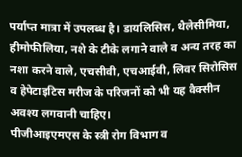पर्याप्त मात्रा में उपलब्ध है। डायलिसिस, थैलेसीमिया, हीमोफीलिया, नशे के टीके लगाने वाले व अन्य तरह का नशा करने वाले, एचसीवी, एचआईवी, लिवर सिरोसिस व हेपेटाइटिस मरीज के परिजनों को भी यह वैक्सीन अवश्य लगवानी चाहिए।
पीजीआइएमएस के स्त्री रोग विभाग व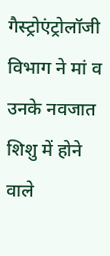गैस्ट्रोएंट्रोलॉजी विभाग ने मां व उनके नवजात शिशु में होने वाले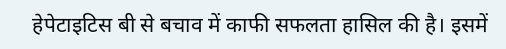हेपेटाइटिस बी से बचाव में काफी सफलता हासिल की है। इसमें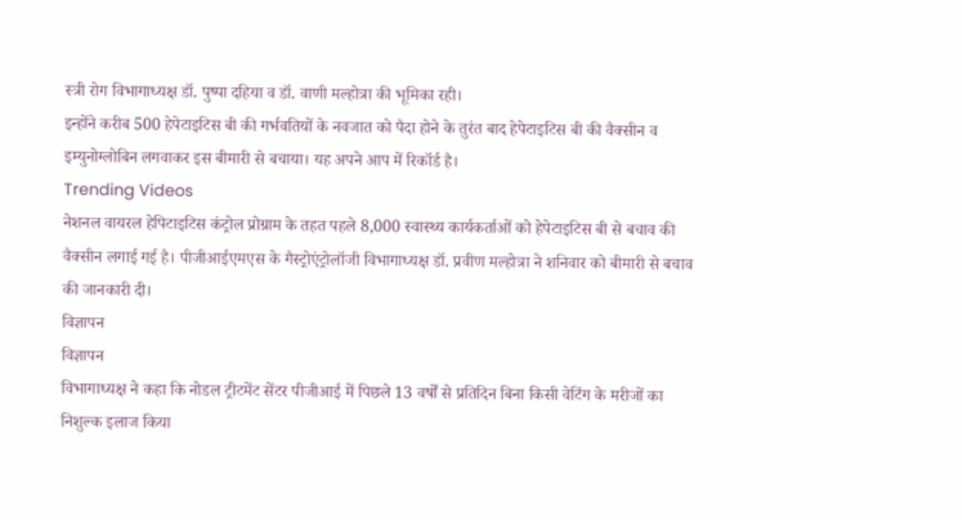स्त्री रोग विभागाध्यक्ष डॉ. पुष्पा दहिया व डॉ. वाणी मल्होत्रा की भूमिका रही।
इन्होंने करीब 500 हेपेटाइटिस बी की गर्भवतियों के नवजात को पैदा होने के तुरंत बाद हेपेटाइटिस बी की वैक्सीन व इम्युनोग्लोबिन लगवाकर इस बीमारी से बचाया। यह अपने आप में रिकॉर्ड है।
Trending Videos
नेशनल वायरल हेपिटाइटिस कंट्रोल प्रोग्राम के तहत पहले 8,000 स्वास्थ्य कार्यकर्ताओं को हेपेटाइटिस बी से बचाव की वैक्सीन लगाई गई है। पीजीआईएमएस के गैस्ट्रोएंट्रोलॉजी विभागाध्यक्ष डॉ. प्रवीण मल्होत्रा ने शनिवार को बीमारी से बचाव की जानकारी दी।
विज्ञापन
विज्ञापन
विभागाध्यक्ष ने कहा कि नोडल ट्रीटमेंट सेंटर पीजीआई में पिछले 13 वर्षों से प्रतिदिन बिना किसी वेटिंग के मरीजों का निशुल्क इलाज किया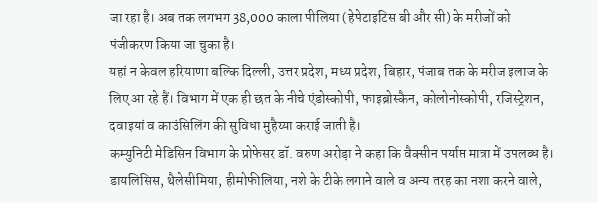जा रहा है। अब तक लगभग 38,000 काला पीलिया (हेपेटाइटिस बी और सी) के मरीजों को पंजीकरण किया जा चुका है।
यहां न केवल हरियाणा बल्कि दिल्ली, उत्तर प्रदेश, मध्य प्रदेश, बिहार, पंजाब तक के मरीज इलाज के लिए आ रहे हैं। विभाग में एक ही छत के नीचे एंडोस्कोपी, फाइब्रोस्कैन, कोलोनोस्कोपी, रजिस्ट्रेशन, दवाइयां व काउंसिलिंग की सुविधा मुहैय्या कराई जाती है।
कम्युनिटी मेडिसिन विभाग के प्रोफेसर डॉ. वरुण अरोड़ा ने कहा कि वैक्सीन पर्याप्त मात्रा में उपलब्ध है। डायलिसिस, थैलेसीमिया, हीमोफीलिया, नशे के टीके लगाने वाले व अन्य तरह का नशा करने वाले,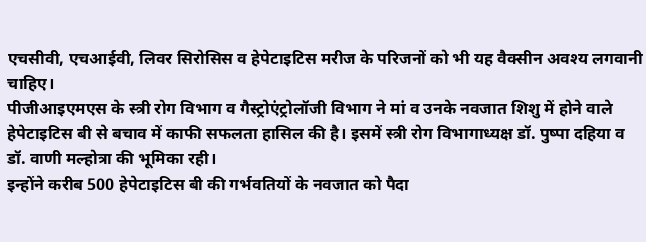एचसीवी, एचआईवी, लिवर सिरोसिस व हेपेटाइटिस मरीज के परिजनों को भी यह वैक्सीन अवश्य लगवानी चाहिए।
पीजीआइएमएस के स्त्री रोग विभाग व गैस्ट्रोएंट्रोलॉजी विभाग ने मां व उनके नवजात शिशु में होने वाले हेपेटाइटिस बी से बचाव में काफी सफलता हासिल की है। इसमें स्त्री रोग विभागाध्यक्ष डॉ. पुष्पा दहिया व डॉ. वाणी मल्होत्रा की भूमिका रही।
इन्होंने करीब 500 हेपेटाइटिस बी की गर्भवतियों के नवजात को पैदा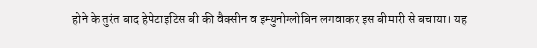होने के तुरंत बाद हेपेटाइटिस बी की वैक्सीन व इम्युनोग्लोबिन लगवाकर इस बीमारी से बचाया। यह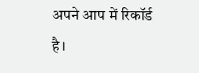अपने आप में रिकॉर्ड है।